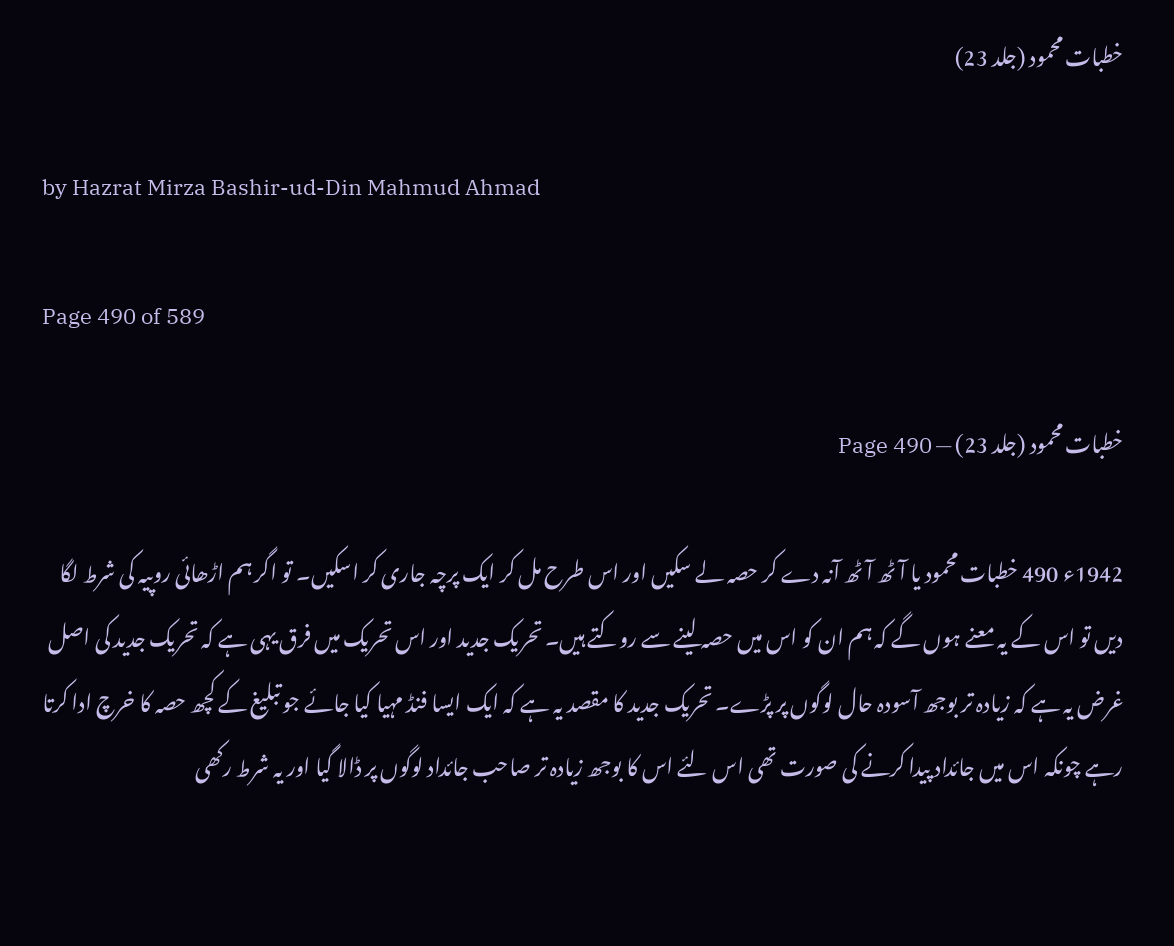خطبات محمود (جلد 23)

by Hazrat Mirza Bashir-ud-Din Mahmud Ahmad

Page 490 of 589

خطبات محمود (جلد 23) — Page 490

1942ء 490 خطبات محمود یا آٹھ آٹھ آنہ دے کر حصہ لے سکیں اور اس طرح مل کر ایک پرچہ جاری کر اسکیں۔ تو اگر ہم اڑھائی روپیہ کی شرط لگا دیں تو اس کے یہ معنے ہوں گے کہ ہم ان کو اس میں حصہ لینے سے روکتے ہیں۔ تحریک جدید اور اس تحریک میں فرق یہی ہے کہ تحریک جدید کی اصل غرض یہ ہے کہ زیادہ تر بوجھ آسودہ حال لوگوں پر پڑے۔ تحریک جدید کا مقصد یہ ہے کہ ایک ایسا فنڈ مہیا کیا جائے جو تبلیغ کے کچھ حصہ کا خرچ ادا کرتا رہے چونکہ اس میں جائداد پیدا کرنے کی صورت تھی اس لئے اس کا بوجھ زیادہ تر صاحب جائداد لوگوں پر ڈالا گیا اور یہ شرط رکھی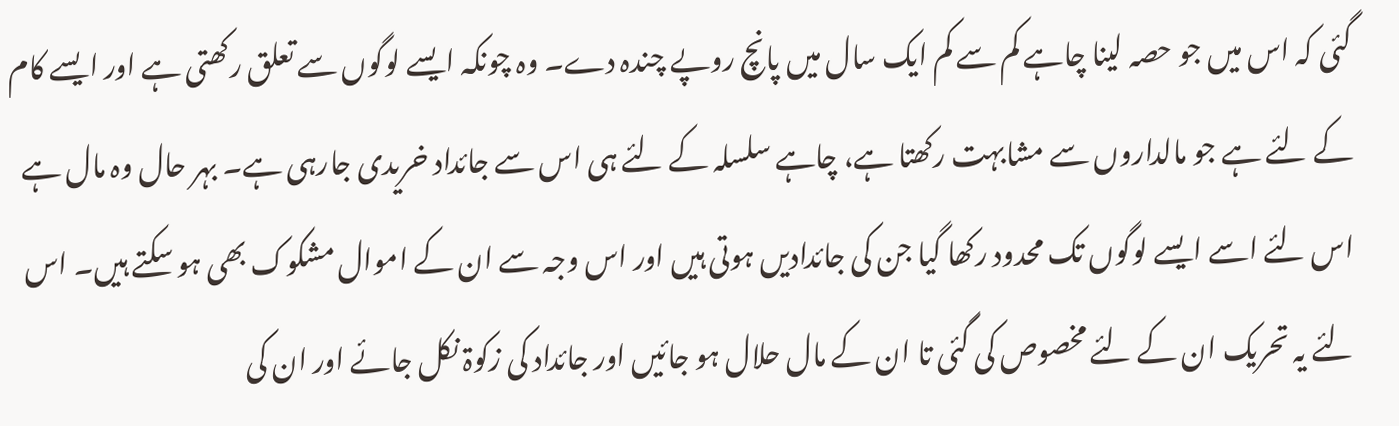گئی کہ اس میں جو حصہ لینا چاہے کم سے کم ایک سال میں پانچ روپے چندہ دے۔ وہ چونکہ ایسے لوگوں سے تعلق رکھتی ہے اور ایسے کام کے لئے ہے جو مالداروں سے مشابہت رکھتا ہے، چاہے سلسلہ کے لئے ہی اس سے جائداد خریدی جارہی ہے۔ بہر حال وہ مال ہے اس لئے اسے ایسے لوگوں تک محدود رکھا گیا جن کی جائدادیں ہوتی ہیں اور اس وجہ سے ان کے اموال مشکوک بھی ہو سکتے ہیں۔ اس لئے یہ تحریک ان کے لئے مخصوص کی گئی تا ان کے مال حلال ہو جائیں اور جائداد کی زکوۃ نکل جائے اور ان کی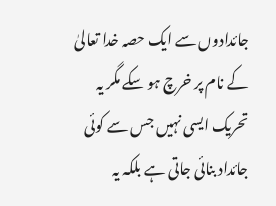جائدادوں سے ایک حصہ خدا تعالیٰ کے نام پر خرچ ہو سکے مگر یہ تحریک ایسی نہیں جس سے کوئی جائداد بنائی جاتی ہے بلکہ یہ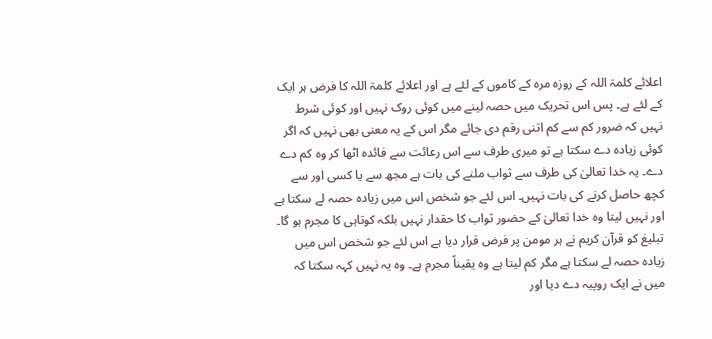اعلائے کلمۃ اللہ کے روزہ مرہ کے کاموں کے لئے ہے اور اعلائے کلمۃ اللہ کا فرض ہر ایک کے لئے ہے۔ پس اس تحریک میں حصہ لینے میں کوئی روک نہیں اور کوئی شرط نہیں کہ ضرور کم سے کم اتنی رقم دی جائے مگر اس کے یہ معنی بھی نہیں کہ اگر کوئی زیادہ دے سکتا ہے تو میری طرف سے اس رعائت سے فائدہ اٹھا کر وہ کم دے دے۔ یہ خدا تعالیٰ کی طرف سے ثواب ملنے کی بات ہے مجھ سے یا کسی اور سے کچھ حاصل کرنے کی بات نہیں۔ اس لئے جو شخص اس میں زیادہ حصہ لے سکتا ہے اور نہیں لیتا وہ خدا تعالیٰ کے حضور ثواب کا حقدار نہیں بلکہ کوتاہی کا مجرم ہو گا۔ تبلیغ کو قرآن کریم نے ہر مومن پر فرض قرار دیا ہے اس لئے جو شخص اس میں زیادہ حصہ لے سکتا ہے مگر کم لیتا ہے وہ یقیناً مجرم ہے۔ وہ یہ نہیں کہہ سکتا کہ میں نے ایک روپیہ دے دیا اور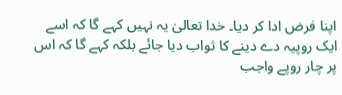اپنا فرض ادا کر دیا۔ خدا تعالیٰ یہ نہیں کہے گا کہ اسے ایک روپیہ دے دینے کا ثواب دیا جائے بلکہ کہے گا کہ اس پر چار روپے واجب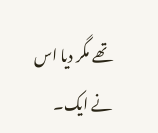تھے مگر دیا اس نے ایک۔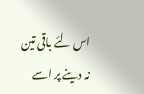اس لئے باقی تین نہ دینے پر اسے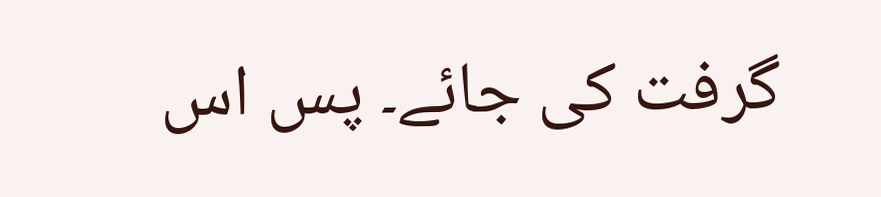گرفت کی جائے۔ پس اس